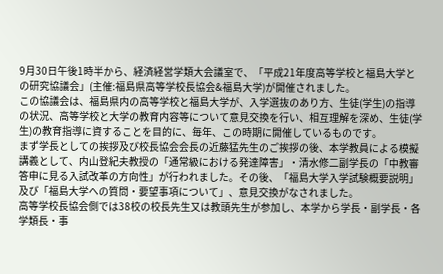9月30日午後1時半から、経済経営学類大会議室で、「平成21年度高等学校と福島大学との研究協議会」(主催:福島県高等学校長協会&福島大学)が開催されました。
この協議会は、福島県内の高等学校と福島大学が、入学選抜のあり方、生徒(学生)の指導の状況、高等学校と大学の教育内容等について意見交換を行い、相互理解を深め、生徒(学生)の教育指導に資することを目的に、毎年、この時期に開催しているものです。
まず学長としての挨拶及び校長協会会長の近藤猛先生のご挨拶の後、本学教員による模擬講義として、内山登紀夫教授の「通常級における発達障害」・清水修二副学長の「中教審答申に見る入試改革の方向性」が行われました。その後、「福島大学入学試験概要説明」及び「福島大学への質問・要望事項について」、意見交換がなされました。
高等学校長協会側では38校の校長先生又は教頭先生が参加し、本学から学長・副学長・各学類長・事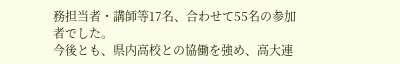務担当者・講師等17名、合わせて55名の参加者でした。
今後とも、県内高校との協働を強め、高大連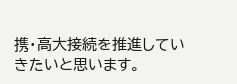携・高大接続を推進していきたいと思います。